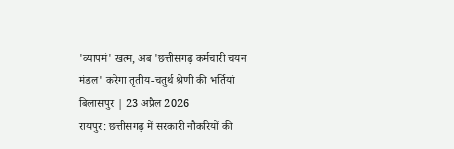'व्यापमं' खत्म, अब 'छत्तीसगढ़ कर्मचारी चयन मंडल' करेगा तृतीय-चतुर्थ श्रेणी की भर्तियां
बिलासपुर | 23 अप्रैल 2026
रायपुर: छत्तीसगढ़ में सरकारी नौकरियों की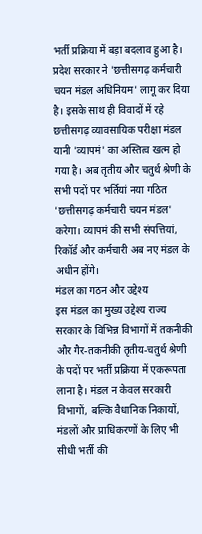भर्ती प्रक्रिया में बड़ा बदलाव हुआ है। प्रदेश सरकार ने 'छत्तीसगढ़ कर्मचारी चयन मंडल अधिनियम' लागू कर दिया है। इसके साथ ही विवादों में रहे छत्तीसगढ़ व्यावसायिक परीक्षा मंडल यानी 'व्यापमं' का अस्तित्व खत्म हो गया है। अब तृतीय और चतुर्थ श्रेणी के सभी पदों पर भर्तियां नया गठित 'छत्तीसगढ़ कर्मचारी चयन मंडल' करेगा। व्यापमं की सभी संपत्तियां, रिकॉर्ड और कर्मचारी अब नए मंडल के अधीन होंगे।
मंडल का गठन और उद्देश्य
इस मंडल का मुख्य उद्देश्य राज्य सरकार के विभिन्न विभागों में तकनीकी और गैर-तकनीकी तृतीय-चतुर्थ श्रेणी के पदों पर भर्ती प्रक्रिया में एकरूपता लाना है। मंडल न केवल सरकारी विभागों, बल्कि वैधानिक निकायों, मंडलों और प्राधिकरणों के लिए भी सीधी भर्ती की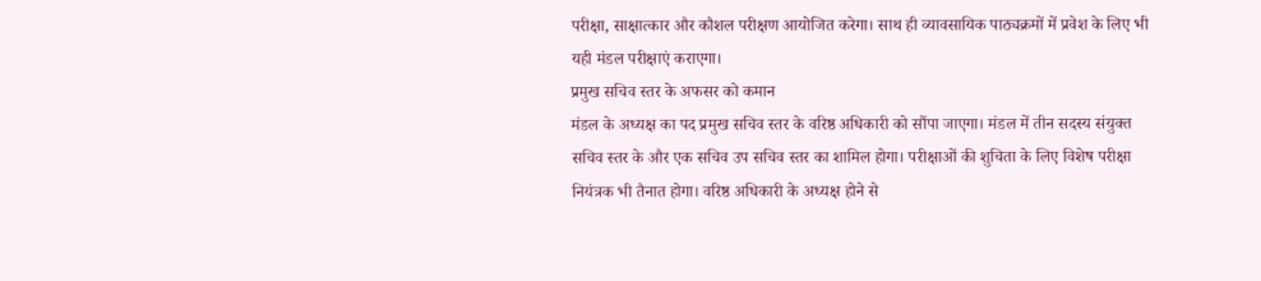परीक्षा, साक्षात्कार और कौशल परीक्षण आयोजित करेगा। साथ ही व्यावसायिक पाठ्यक्रमों में प्रवेश के लिए भी यही मंडल परीक्षाएं कराएगा।
प्रमुख सचिव स्तर के अफसर को कमान
मंडल के अध्यक्ष का पद प्रमुख सचिव स्तर के वरिष्ठ अधिकारी को सौंपा जाएगा। मंडल में तीन सदस्य संयुक्त सचिव स्तर के और एक सचिव उप सचिव स्तर का शामिल होगा। परीक्षाओं की शुचिता के लिए विशेष परीक्षा नियंत्रक भी तैनात होगा। वरिष्ठ अधिकारी के अध्यक्ष होने से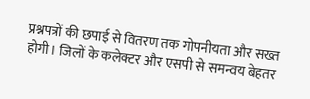प्रश्नपत्रों की छपाई से वितरण तक गोपनीयता और सख्त होगी। जिलों के कलेक्टर और एसपी से समन्वय बेहतर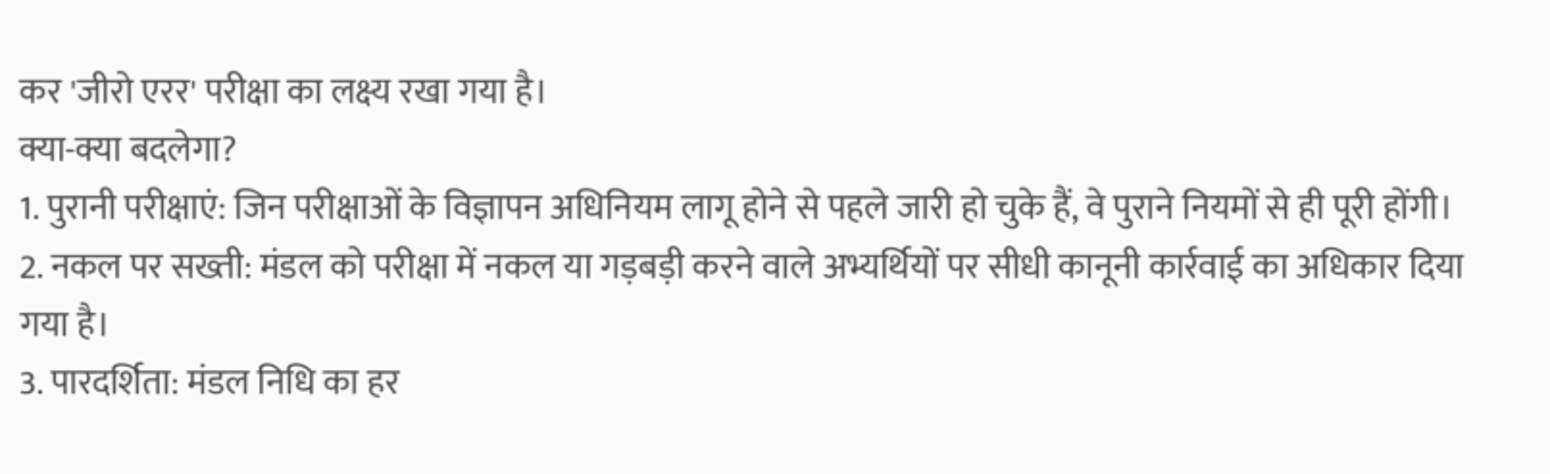कर 'जीरो एरर' परीक्षा का लक्ष्य रखा गया है।
क्या-क्या बदलेगा?
1. पुरानी परीक्षाएं: जिन परीक्षाओं के विज्ञापन अधिनियम लागू होने से पहले जारी हो चुके हैं, वे पुराने नियमों से ही पूरी होंगी।
2. नकल पर सख्ती: मंडल को परीक्षा में नकल या गड़बड़ी करने वाले अभ्यर्थियों पर सीधी कानूनी कार्रवाई का अधिकार दिया गया है।
3. पारदर्शिता: मंडल निधि का हर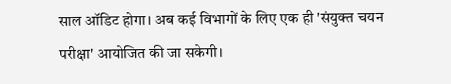साल ऑडिट होगा। अब कई विभागों के लिए एक ही 'संयुक्त चयन परीक्षा' आयोजित की जा सकेगी।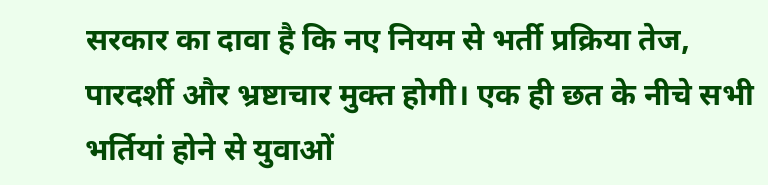सरकार का दावा है कि नए नियम से भर्ती प्रक्रिया तेज, पारदर्शी और भ्रष्टाचार मुक्त होगी। एक ही छत के नीचे सभी भर्तियां होने से युवाओं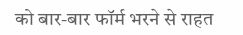को बार-बार फॉर्म भरने से राहत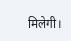मिलेगी।